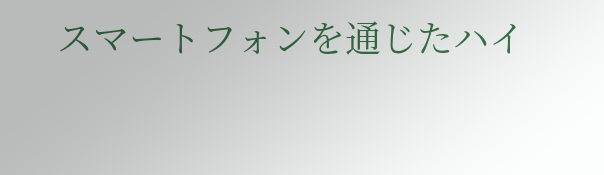スマートフォンを通じたハイ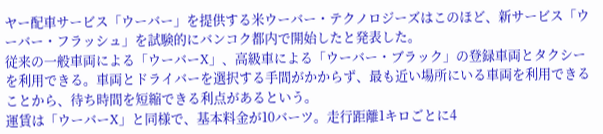ヤー配車サービス「ウーバー」を提供する米ウーバー・テクノロジーズはこのほど、新サービス「ウーバー・フラッシュ」を試験的にバンコク都内で開始したと発表した。
従来の一般車両による「ウーバーX」、高級車による「ウーバー・ブラック」の登録車両とタクシーを利用できる。車両とドライバーを選択する手間がかからず、最も近い場所にいる車両を利用できることから、待ち時間を短縮できる利点があるという。
運賃は「ウーバーX」と同様で、基本料金が10バーツ。走行距離1キロごとに4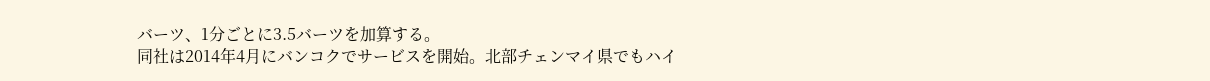バーツ、1分ごとに3.5バーツを加算する。
同社は2014年4月にバンコクでサービスを開始。北部チェンマイ県でもハイ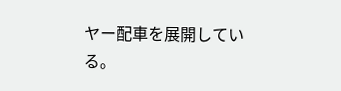ヤー配車を展開している。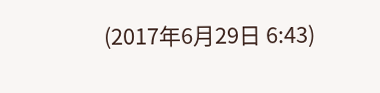(2017年6月29日 6:43)